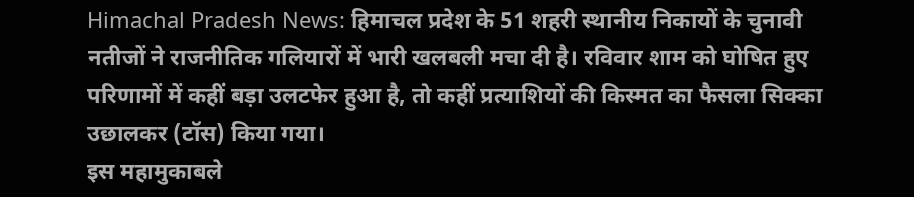Himachal Pradesh News: हिमाचल प्रदेश के 51 शहरी स्थानीय निकायों के चुनावी नतीजों ने राजनीतिक गलियारों में भारी खलबली मचा दी है। रविवार शाम को घोषित हुए परिणामों में कहीं बड़ा उलटफेर हुआ है, तो कहीं प्रत्याशियों की किस्मत का फैसला सिक्का उछालकर (टॉस) किया गया।
इस महामुकाबले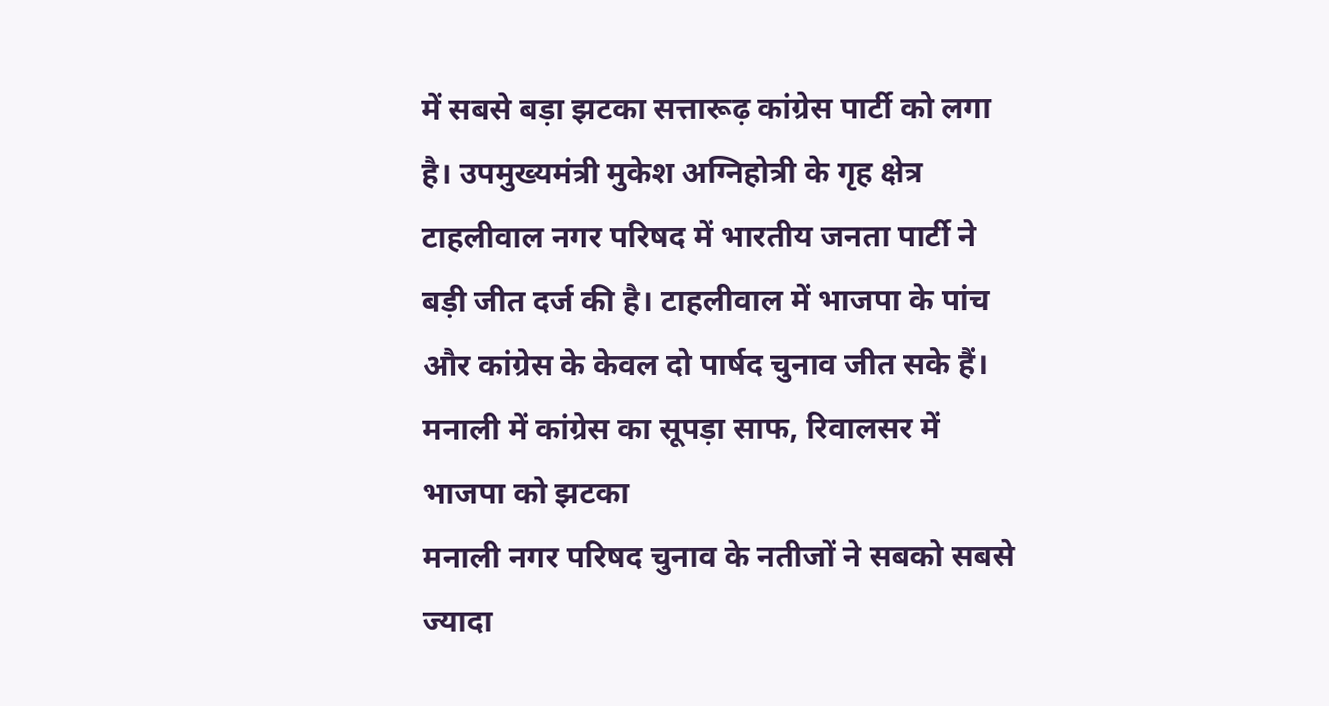में सबसे बड़ा झटका सत्तारूढ़ कांग्रेस पार्टी को लगा है। उपमुख्यमंत्री मुकेश अग्निहोत्री के गृह क्षेत्र टाहलीवाल नगर परिषद में भारतीय जनता पार्टी ने बड़ी जीत दर्ज की है। टाहलीवाल में भाजपा के पांच और कांग्रेस के केवल दो पार्षद चुनाव जीत सके हैं।
मनाली में कांग्रेस का सूपड़ा साफ, रिवालसर में भाजपा को झटका
मनाली नगर परिषद चुनाव के नतीजों ने सबको सबसे ज्यादा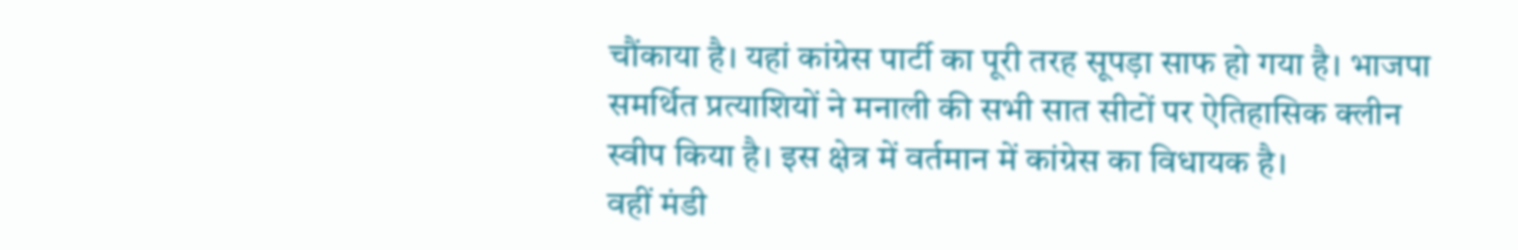चौंकाया है। यहां कांग्रेस पार्टी का पूरी तरह सूपड़ा साफ हो गया है। भाजपा समर्थित प्रत्याशियों ने मनाली की सभी सात सीटों पर ऐतिहासिक क्लीन स्वीप किया है। इस क्षेत्र में वर्तमान में कांग्रेस का विधायक है।
वहीं मंडी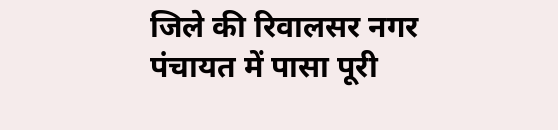जिले की रिवालसर नगर पंचायत में पासा पूरी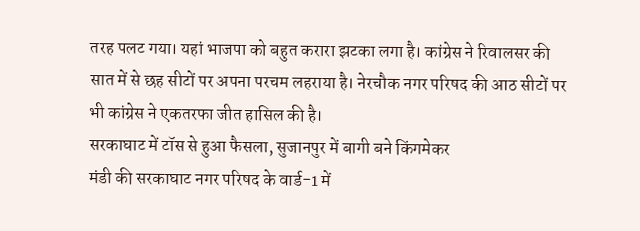तरह पलट गया। यहां भाजपा को बहुत करारा झटका लगा है। कांग्रेस ने रिवालसर की सात में से छह सीटों पर अपना परचम लहराया है। नेरचौक नगर परिषद की आठ सीटों पर भी कांग्रेस ने एकतरफा जीत हासिल की है।
सरकाघाट में टॉस से हुआ फैसला, सुजानपुर में बागी बने किंगमेकर
मंडी की सरकाघाट नगर परिषद के वार्ड-1 में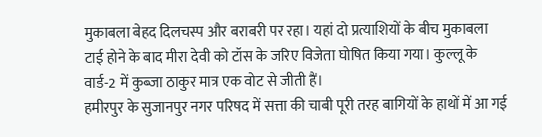मुकाबला बेहद दिलचस्प और बराबरी पर रहा। यहां दो प्रत्याशियों के बीच मुकाबला टाई होने के बाद मीरा देवी को टॉस के जरिए विजेता घोषित किया गया। कुल्लू के वार्ड-2 में कुब्जा ठाकुर मात्र एक वोट से जीती हैं।
हमीरपुर के सुजानपुर नगर परिषद में सत्ता की चाबी पूरी तरह बागियों के हाथों में आ गई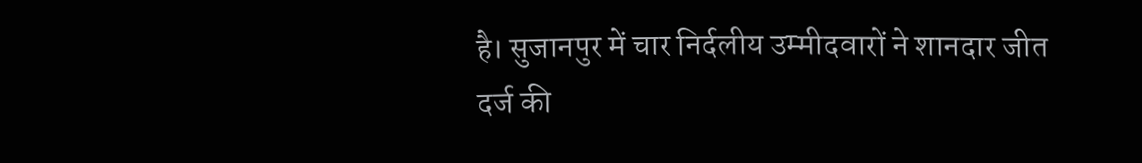है। सुजानपुर में चार निर्दलीय उम्मीदवारों ने शानदार जीत दर्ज की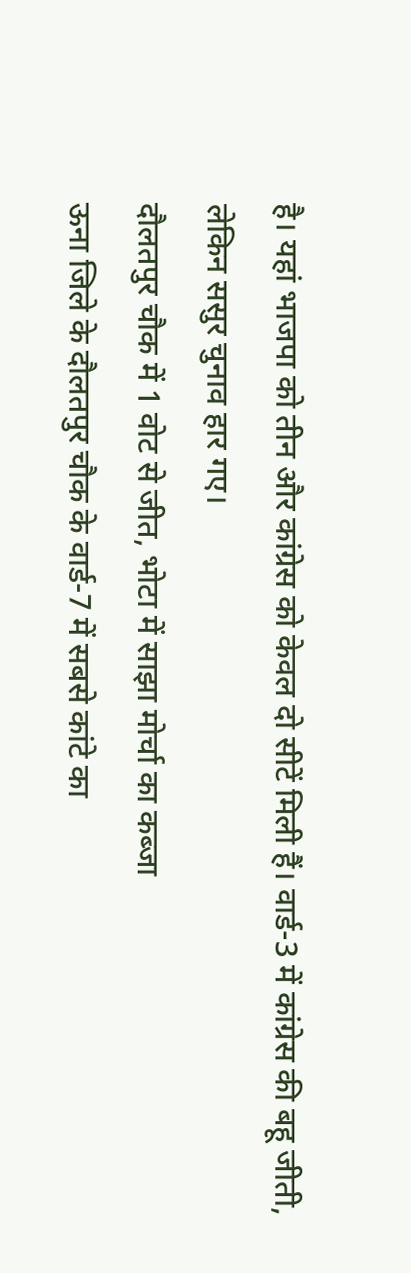है। यहां भाजपा को तीन और कांग्रेस को केवल दो सीटें मिली हैं। वार्ड-3 में कांग्रेस की बहू जीती, लेकिन ससुर चुनाव हार गए।
दौलतपुर चौक में 1 वोट से जीत, भोटा में साझा मोर्चा का कब्जा
ऊना जिले के दौलतपुर चौक के वार्ड-7 में सबसे कांटे का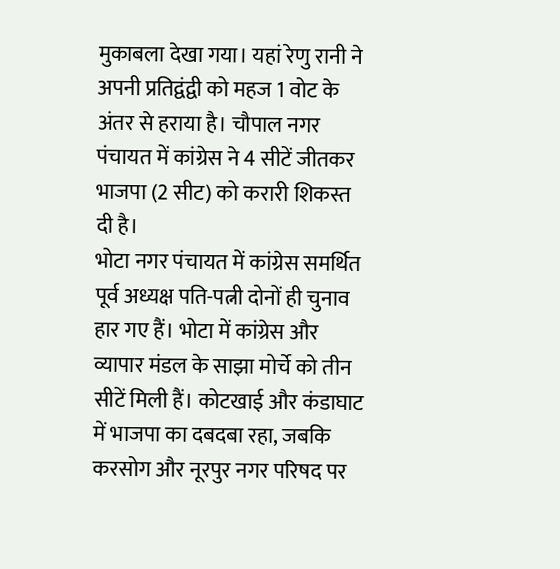मुकाबला देखा गया। यहां रेणु रानी ने अपनी प्रतिद्वंद्वी को महज 1 वोट के अंतर से हराया है। चौपाल नगर पंचायत में कांग्रेस ने 4 सीटें जीतकर भाजपा (2 सीट) को करारी शिकस्त दी है।
भोटा नगर पंचायत में कांग्रेस समर्थित पूर्व अध्यक्ष पति-पत्नी दोनों ही चुनाव हार गए हैं। भोटा में कांग्रेस और व्यापार मंडल के साझा मोर्चे को तीन सीटें मिली हैं। कोटखाई और कंडाघाट में भाजपा का दबदबा रहा, जबकि करसोग और नूरपुर नगर परिषद पर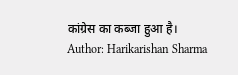कांग्रेस का कब्जा हुआ है।
Author: Harikarishan Sharma